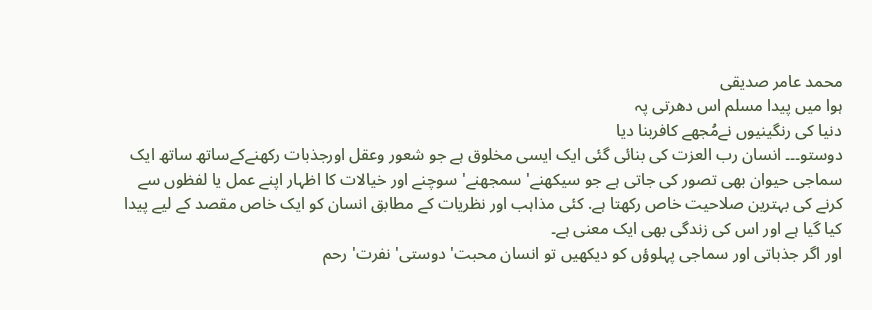محمد عامر صدیقی
ہوا میں پیدا مسلم اس دھرتی پہ
دنیا کی رنگینیوں نےمُجھے کافربنا دیا
دوستو۔۔۔ انسان رب العزت کی بنائی گئی ایک ایسی مخلوق ہے جو شعور وعقل اورجذبات رکھنےکےساتھ ساتھ ایک سماجی حیوان بھی تصور کی جاتی ہے جو سیکھنے' سمجھنے' سوچنے اور خیالات کا اظہار اپنے عمل یا لفظوں سے کرنے کی بہترین صلاحیت خاص رکھتا ہے. کئی مذاہب اور نظریات کے مطابق انسان کو ایک خاص مقصد کے لیے پیدا کیا گیا ہے اور اس کی زندگی بھی ایک معنی ہے۔
اور اگر جذباتی اور سماجی پہلوؤں کو دیکھیں تو انسان محبت' دوستی' نفرت' رحم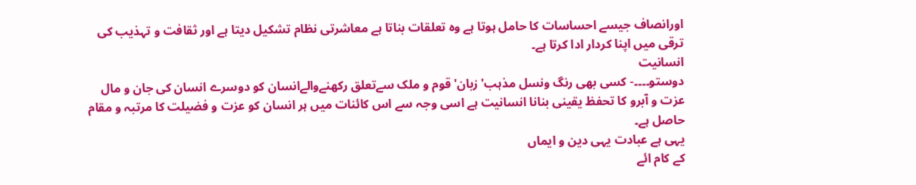اورانصاف جیسے احساسات کا حامل ہوتا ہے وہ تعلقات بناتا ہے معاشرتی نظام تشکیل دیتا ہے اور ثقافت و تہذیب کی ترقی میں اپنا کردار ادا کرتا ہے۔
انسانیت
دوستو۔۔۔۔- کسی بھی رنگ ونسل مذہب' زبان' قوم و ملک سےتعلق رکھنےوالےانسان کو دوسرے انسان کی جان و مال عزت و آبرو کا تحفظ یقینی بنانا انسانیت ہے اسی وجہ سے اس کائنات میں ہر انسان کو عزت و فضیلت کا مرتبہ و مقام حاصل ہے۔
یہی ہے عبادت یہی دین و ایماں
کے کام ائے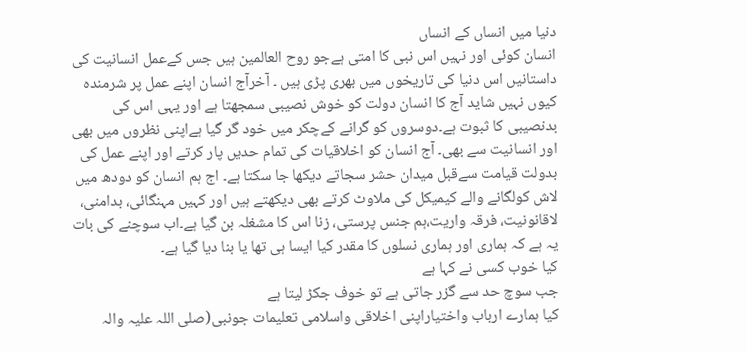دنیا میں انساں کے انساں
انسان کوئی اور نہیں اس نبی کا امتی ہےجو روح العالمین ہیں جس کےعمل انسانیت کی داستانیں اس دنیا کی تاریخوں میں بھری پڑی ہیں ۔ آخرآج انسان اپنے عمل پر شرمندہ کیوں نہیں شاید آج کا انسان دولت کو خوش نصیبی سمجھتا ہے اور یہی اس کی بدنصیبی کا ثبوت ہے۔دوسروں کو گرانے کےچکر میں خود گر گیا ہےاپنی نظروں میں بھی اور انسانیت سے بھی۔ آج انسان کو اخلاقیات کی تمام حدیں پار کرتے اور اپنے عمل کی بدولت قیامت سےقبل میدان حشر سجاتے دیکھا جا سکتا ہے۔ اج ہم انسان کو دودھ میں لاش کولگانے والے کیمیکل کی ملاوٹ کرتے بھی دیکھتے ہیں اور کہیں مہنگائی، بدامنی، لاقانونیت، فرقہ واریت،ہم جنس پرستی، زنا اس کا مشغلہ بن گیا ہے۔اب سوچنے کی بات یہ ہے کہ ہماری اور ہماری نسلوں کا مقدر کیا ایسا ہی تھا یا بنا دیا گیا ہے۔
کیا خوب کسی نے کہا ہے
جب سوچ حد سے گزر جاتی ہے تو خوف جکڑ لیتا ہے
کیا ہمارے ارباب واختیاراپنی اخلاقی واسلامی تعلیمات جونبی(صلی اللہ علیہ والہ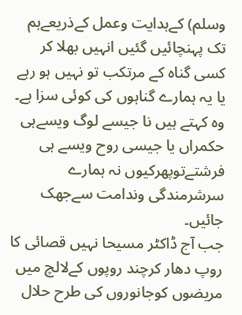وسلم) کےہدایت وعمل کےذریعےہم تک پہنچائیں گئیں انہیں بھلا کر کسی گناہ کے مرتکب تو نہیں ہو رہے یا یہ ہمارے گناہوں کی کوئی سزا ہے۔
وہ کہتے ہیں نا جیسے لوگ ویسےہی حکمراں یا جیسی روح ویسے ہی فرشتےتوپھرکیوں نہ ہمارے سرشرمندگی وندامت سےجھک جائیں۔
جب آج ڈاکٹر مسیحا نہیں قصائی کا روپ دھار کرچند روپوں کےلالچ میں مریضوں کوجانوروں کی طرح حلال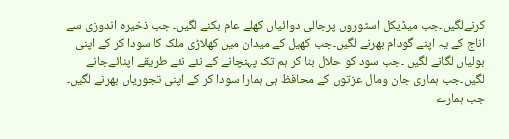کرنےلگیں۔جب میڈیکل اسٹوروں پرجالی دوائیاں کھلے عام بکنے لگیں۔ جب ذخیرہ اندوزی سے اناج کے یہ اپنے گودام بھرنے لگیں۔جب کھیل کے میدان میں کھلاڑی ملک کا سودا کر کے اپنی بولیاں لگانے لگیں ۔جب سود کو حلال بنا کر ہم تک پہنچانے کے نئے نئے طریقے اپنائےجانے لگیں۔جب ہماری جان ومال عزتوں کے محافظ ہی ہمارا سودا کر کے اپنی تجوریاں بھرنے لگیں۔ جب ہمارے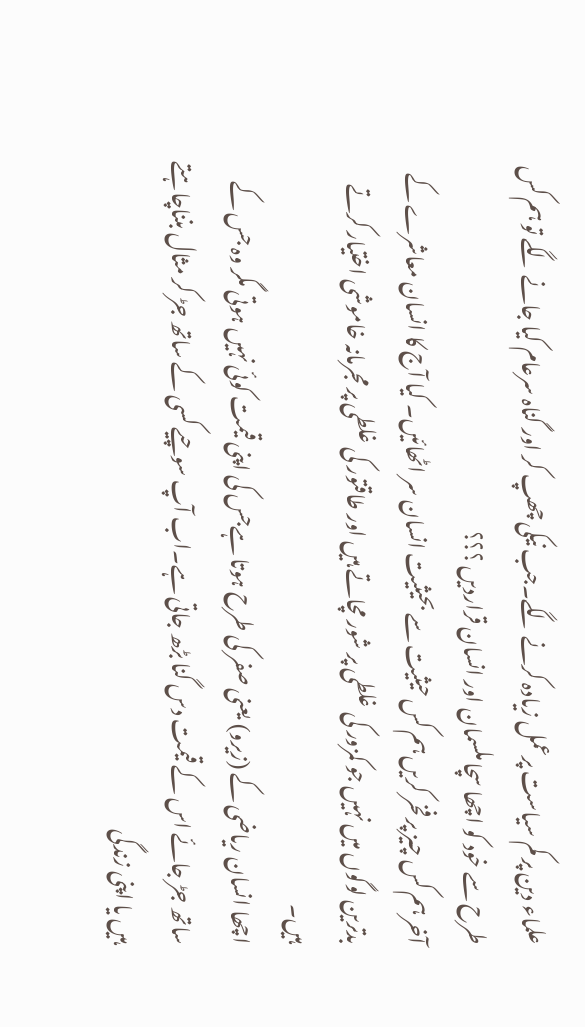علماء دین پر کم سیاست پرعمل زیادہ کرنے لگے۔جب نیکی چھپ کر اور گناہ سرعام کیا جانے لگے تو ہم کس طرح سے خود کو اچھا سچا ملسمان اور انسان قراردیں ؟؟؟
آخر ہم کس چیز پر فخر کریں ہم کس حیثیت سے بحیثیت انسان سر اٹھائیں۔ کیا آج کا انسان معاشرے کے بدترین لوگوں میں نہیں جو کمزور کی غلطی پر شور مچاتے ہیں اور طاقتور کی غلطی پر مجرمانہ خاموشی اختیار کرتے ہیں۔
اچھا انسان ریاضی کے (زیرو) یعنی صفر کی طرح ہوتا ہےجس کی اپنی قیمت کوئی نہیں ہوتی مگر وہ جس کے ساتھ جڑ جائے اس کے قیمت دس گنا بڑھ جاتی ہے۔اب آپ سوچیے کسی کے ساتھ جڑ کر مثال بنناچاہتے ہیں یا اپنی زندگی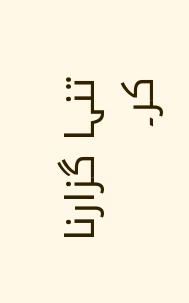تنہا گزارنا کر۔